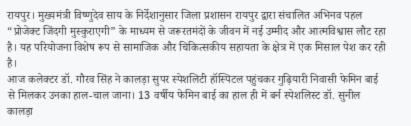रायपुर। मुख्यमंत्री विष्णुदेव साय के निर्देशानुसार जिला प्रशासन रायपुर द्वारा संचालित अभिनव पहल “प्रोजेक्ट जिंदगी मुस्कुराएगी” के माध्यम से जरूरतमंदों के जीवन में नई उम्मीद और आत्मविश्वास लौट रहा है। यह परियोजना विशेष रूप से सामाजिक और चिकित्सकीय सहायता के क्षेत्र में एक मिसाल पेश कर रही है।
आज कलेक्टर डॉ. गौरव सिंह ने कालड़ा सुपर स्पेशलिटी हॉस्पिटल पहुंचकर गुढ़ियारी निवासी फेमिन बाई से मिलकर उनका हाल-चाल जाना। 13 वर्षीय फेमिन बाई का हाल ही में बर्न स्पेशलिस्ट डॉ. सुनील कालड़ा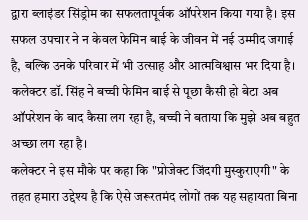द्वारा ब्लाइंडर सिंड्रोम का सफलतापूर्वक ऑपरेशन किया गया है। इस सफल उपचार ने न केवल फेमिन बाई के जीवन में नई उम्मीद जगाई है, बल्कि उनके परिवार में भी उत्साह और आत्मविश्वास भर दिया है।
कलेक्टर डॉ. सिंह ने बच्ची फेमिन बाई से पूछा कैसी हो बेटा अब ऑपरेशन के बाद कैसा लग रहा है, बच्ची ने बताया कि मुझे अब बहुत अच्छा लग रहा है।
कलेक्टर ने इस मौके पर कहा कि "प्रोजेक्ट जिंदगी मुस्कुराएगी" के तहत हमारा उद्देश्य है कि ऐसे जरूरतमंद लोगों तक यह सहायता बिना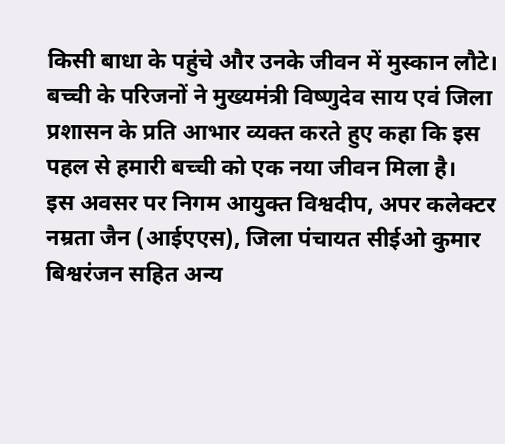किसी बाधा के पहुंचे और उनके जीवन में मुस्कान लौटे।
बच्ची के परिजनों ने मुख्यमंत्री विष्णुदेव साय एवं जिला प्रशासन के प्रति आभार व्यक्त करते हुए कहा कि इस पहल से हमारी बच्ची को एक नया जीवन मिला है।
इस अवसर पर निगम आयुक्त विश्वदीप, अपर कलेक्टर नम्रता जैन (आईएएस), जिला पंचायत सीईओ कुमार बिश्वरंजन सहित अन्य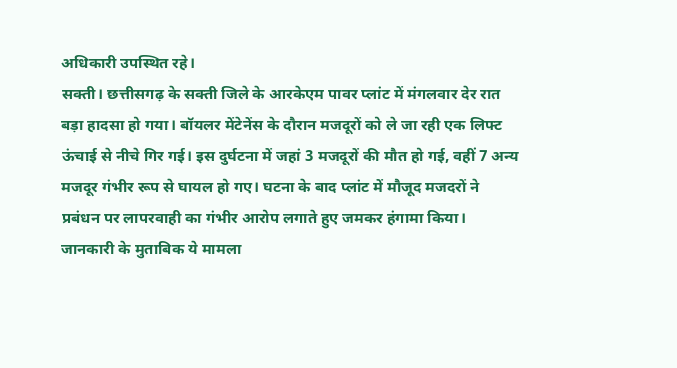अधिकारी उपस्थित रहे।
सक्ती। छत्तीसगढ़ के सक्ती जिले के आरकेएम पावर प्लांट में मंगलवार देर रात बड़ा हादसा हो गया। बॉयलर मेंटेनेंस के दौरान मजदूरों को ले जा रही एक लिफ्ट ऊंचाई से नीचे गिर गई। इस दुर्घटना में जहां 3 मजदूरों की मौत हो गई, वहीं 7 अन्य मजदूर गंभीर रूप से घायल हो गए। घटना के बाद प्लांट में मौजूद मजदरों ने प्रबंधन पर लापरवाही का गंभीर आरोप लगाते हुए जमकर हंगामा किया।
जानकारी के मुताबिक ये मामला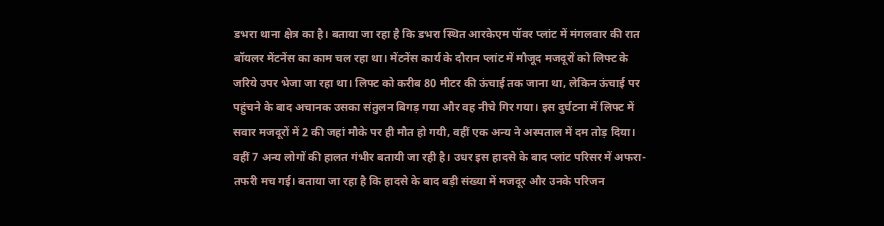डभरा थाना क्षेत्र का है। बताया जा रहा है कि डभरा स्थित आरकेएम पॉवर प्लांट में मंगलवार की रात बॉयलर मेंटनेंस का काम चल रहा था। मेंटनेंस कार्य के दौरान प्लांट में मौजूद मजदूरों को लिफ्ट के जरिये उपर भेजा जा रहा था। लिफ्ट को करीब 80 मीटर की ऊंचाई तक जाना था, लेकिन ऊंचाई पर पहुंचने के बाद अचानक उसका संतुलन बिगड़ गया और वह नीचे गिर गया। इस दुर्घटना में लिफ्ट में सवार मजदूरों में 2 की जहां मौके पर ही मौत हो गयी, वहीं एक अन्य ने अस्पताल में दम तोड़ दिया।
वहीं 7 अन्य लोगों की हालत गंभीर बतायी जा रही है। उधर इस हादसे के बाद प्लांट परिसर में अफरा-तफरी मच गई। बताया जा रहा है कि हादसे के बाद बड़ी संख्या में मजदूर और उनके परिजन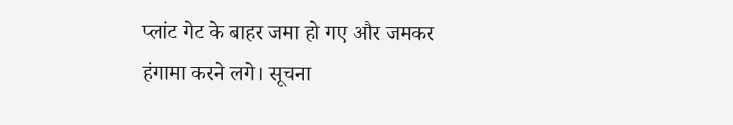प्लांट गेट के बाहर जमा हो गए और जमकर हंगामा करने लगे। सूचना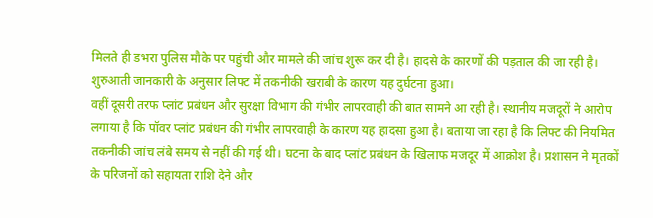मिलते ही डभरा पुलिस मौके पर पहुंची और मामले की जांच शुरू कर दी है। हादसे के कारणों की पड़ताल की जा रही है। शुरुआती जानकारी के अनुसार लिफ्ट में तकनीकी खराबी के कारण यह दुर्घटना हुआ।
वहीं दूसरी तरफ प्लांट प्रबंधन और सुरक्षा विभाग की गंभीर लापरवाही की बात सामने आ रही है। स्थानीय मजदूरों ने आरोप लगाया है कि पॉवर प्लांट प्रबंधन की गंभीर लापरवाही के कारण यह हादसा हुआ है। बताया जा रहा है कि लिफ्ट की नियमित तकनीकी जांच लंबे समय से नहीं की गई थी। घटना के बाद प्लांट प्रबंधन के खिलाफ मजदूर में आक्रोश है। प्रशासन ने मृतकों के परिजनों को सहायता राशि देने और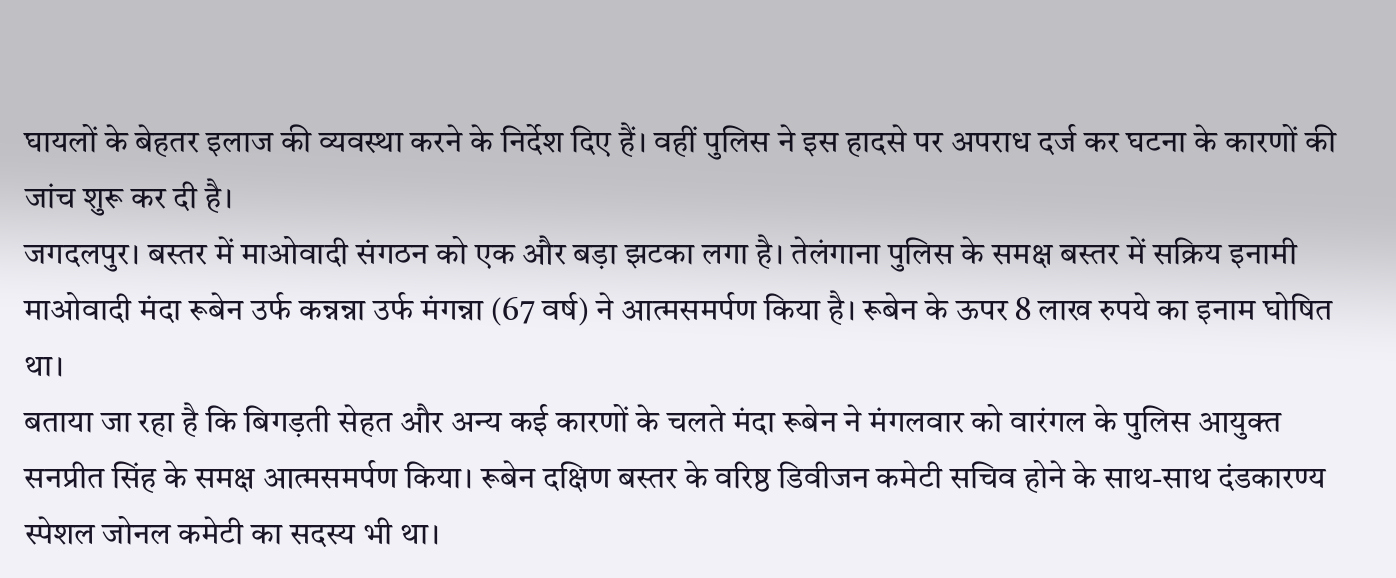घायलों के बेहतर इलाज की व्यवस्था करने के निर्देश दिए हैं। वहीं पुलिस ने इस हादसे पर अपराध दर्ज कर घटना के कारणों की जांच शुरू कर दी है।
जगदलपुर। बस्तर में माओवादी संगठन को एक और बड़ा झटका लगा है। तेलंगाना पुलिस के समक्ष बस्तर में सक्रिय इनामी माओवादी मंदा रूबेन उर्फ कन्नन्ना उर्फ मंगन्ना (67 वर्ष) ने आत्मसमर्पण किया है। रूबेन के ऊपर 8 लाख रुपये का इनाम घोषित था।
बताया जा रहा है कि बिगड़ती सेहत और अन्य कई कारणों के चलते मंदा रूबेन ने मंगलवार को वारंगल के पुलिस आयुक्त सनप्रीत सिंह के समक्ष आत्मसमर्पण किया। रूबेन दक्षिण बस्तर के वरिष्ठ डिवीजन कमेटी सचिव होने के साथ-साथ दंडकारण्य स्पेशल जोनल कमेटी का सदस्य भी था।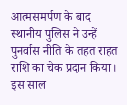आत्मसमर्पण के बाद स्थानीय पुलिस ने उन्हें पुनर्वास नीति के तहत राहत राशि का चेक प्रदान किया।
इस साल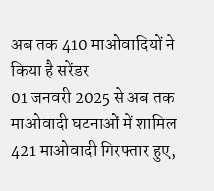अब तक 410 माओवादियों ने किया है सरेंडर
01 जनवरी 2025 से अब तक माओवादी घटनाओं में शामिल 421 माओवादी गिरफ्तार हुए,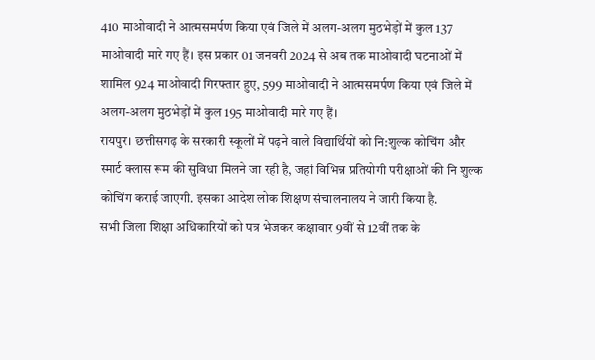410 माओवादी ने आत्मसमर्पण किया एवं जिले में अलग-अलग मुठभेड़ों में कुल 137 माओवादी मारे गए हैं। इस प्रकार 01 जनवरी 2024 से अब तक माओवादी घटनाओं में शामिल 924 माओवादी गिरफ्तार हुए, 599 माओवादी ने आत्मसमर्पण किया एवं जिले में अलग-अलग मुठभेड़ों में कुल 195 माओवादी मारे गए हैं।
रायपुर। छत्तीसगढ़ के सरकारी स्कूलों में पढ़ने वाले विद्यार्थियों को नि:शुल्क कोचिंग और स्मार्ट क्लास रूम की सुविधा मिलने जा रही है, जहां विभिन्न प्रतियोगी परीक्षाओं की नि शुल्क कोचिंग कराई जाएगी. इसका आदेश लोक शिक्षण संचालनालय ने जारी किया है.
सभी जिला शिक्षा अधिकारियों को पत्र भेजकर कक्षावार 9वीं से 12वीं तक के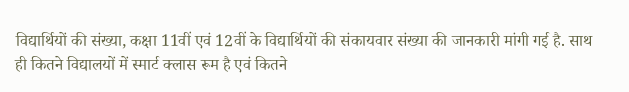विद्यार्थियों की संख्या, कक्षा 11वीं एवं 12वीं के विद्यार्थियों की संकायवार संख्या की जानकारी मांगी गई है. साथ ही कितने विद्यालयों में स्मार्ट क्लास रूम है एवं कितने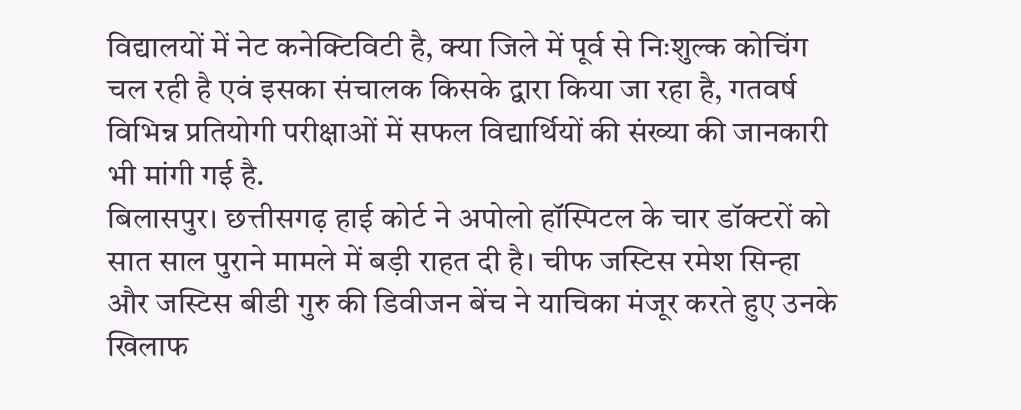विद्यालयों में नेट कनेक्टिविटी है, क्या जिले में पूर्व से निःशुल्क कोचिंग चल रही है एवं इसका संचालक किसके द्वारा किया जा रहा है, गतवर्ष विभिन्न प्रतियोगी परीक्षाओं में सफल विद्यार्थियों की संख्या की जानकारी भी मांगी गई है.
बिलासपुर। छत्तीसगढ़ हाई कोर्ट ने अपोलो हॉस्पिटल के चार डॉक्टरों को सात साल पुराने मामले में बड़ी राहत दी है। चीफ जस्टिस रमेश सिन्हा और जस्टिस बीडी गुरु की डिवीजन बेंच ने याचिका मंजूर करते हुए उनके खिलाफ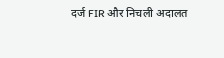दर्ज FIR और निचली अदालत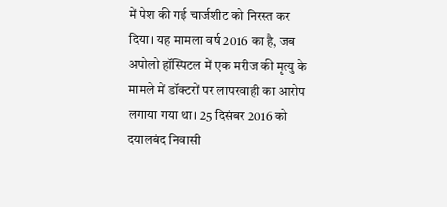में पेश की गई चार्जशीट को निरस्त कर दिया। यह मामला वर्ष 2016 का है, जब अपोलो हॉस्पिटल में एक मरीज की मृत्यु के मामले में डॉक्टरों पर लापरवाही का आरोप लगाया गया था। 25 दिसंबर 2016 को दयालबंद निवासी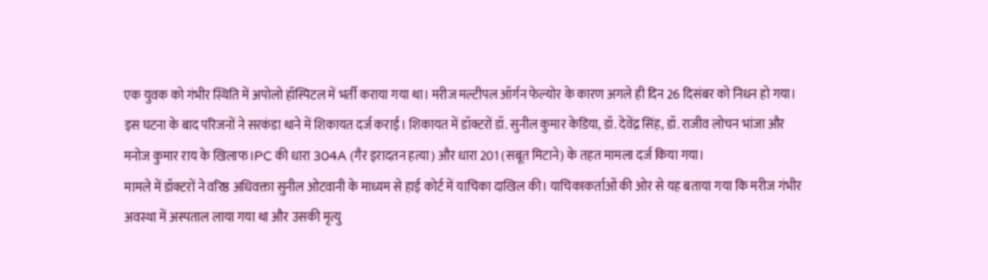एक युवक को गंभीर स्थिति में अपोलो हॉस्पिटल में भर्ती कराया गया था। मरीज मल्टीपल ऑर्गन फेल्योर के कारण अगले ही दिन 26 दिसंबर को निधन हो गया। इस घटना के बाद परिजनों ने सरकंडा थाने में शिकायत दर्ज कराई। शिकायत में डॉक्टरों डॉ. सुनील कुमार केडिया, डॉ. देवेंद्र सिंह, डॉ. राजीव लोचन भांजा और मनोज कुमार राय के खिलाफ IPC की धारा 304A (गैर इरादतन हत्या) और धारा 201 (सबूत मिटाने) के तहत मामला दर्ज किया गया।
मामले में डॉक्टरों ने वरिष्ठ अधिवक्ता सुनील ओटवानी के माध्यम से हाई कोर्ट में याचिका दाखिल की। याचिकाकर्ताओं की ओर से यह बताया गया कि मरीज गंभीर अवस्था में अस्पताल लाया गया था और उसकी मृत्यु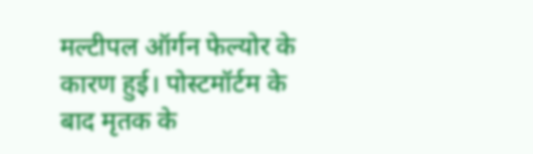मल्टीपल ऑर्गन फेल्योर के कारण हुई। पोस्टमॉर्टम के बाद मृतक के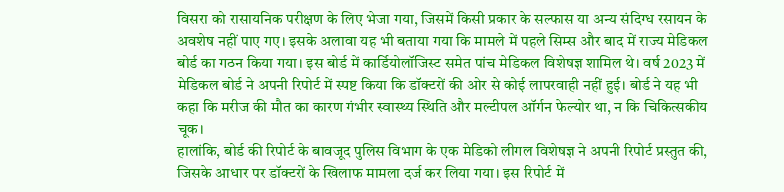विसरा को रासायनिक परीक्षण के लिए भेजा गया, जिसमें किसी प्रकार के सल्फास या अन्य संदिग्ध रसायन के अवशेष नहीं पाए गए। इसके अलावा यह भी बताया गया कि मामले में पहले सिम्स और बाद में राज्य मेडिकल बोर्ड का गठन किया गया। इस बोर्ड में कार्डियोलॉजिस्ट समेत पांच मेडिकल विशेषज्ञ शामिल थे। वर्ष 2023 में मेडिकल बोर्ड ने अपनी रिपोर्ट में स्पष्ट किया कि डॉक्टरों की ओर से कोई लापरवाही नहीं हुई। बोर्ड ने यह भी कहा कि मरीज की मौत का कारण गंभीर स्वास्थ्य स्थिति और मल्टीपल ऑर्गन फेल्योर था, न कि चिकित्सकीय चूक।
हालांकि, बोर्ड की रिपोर्ट के बावजूद पुलिस विभाग के एक मेडिको लीगल विशेषज्ञ ने अपनी रिपोर्ट प्रस्तुत की, जिसके आधार पर डॉक्टरों के खिलाफ मामला दर्ज कर लिया गया। इस रिपोर्ट में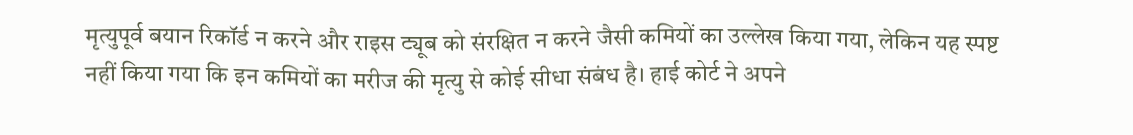मृत्युपूर्व बयान रिकॉर्ड न करने और राइस ट्यूब को संरक्षित न करने जैसी कमियों का उल्लेख किया गया, लेकिन यह स्पष्ट नहीं किया गया कि इन कमियों का मरीज की मृत्यु से कोई सीधा संबंध है। हाई कोर्ट ने अपने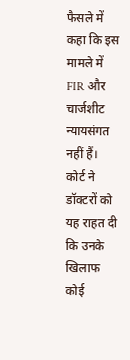फैसले में कहा कि इस मामले में FIR और चार्जशीट न्यायसंगत नहीं हैं। कोर्ट ने डॉक्टरों को यह राहत दी कि उनके खिलाफ कोई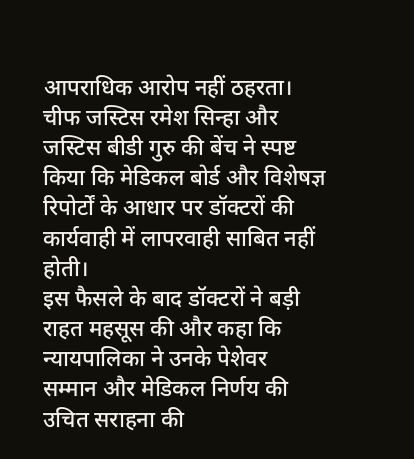आपराधिक आरोप नहीं ठहरता। चीफ जस्टिस रमेश सिन्हा और जस्टिस बीडी गुरु की बेंच ने स्पष्ट किया कि मेडिकल बोर्ड और विशेषज्ञ रिपोर्टों के आधार पर डॉक्टरों की कार्यवाही में लापरवाही साबित नहीं होती।
इस फैसले के बाद डॉक्टरों ने बड़ी राहत महसूस की और कहा कि न्यायपालिका ने उनके पेशेवर सम्मान और मेडिकल निर्णय की उचित सराहना की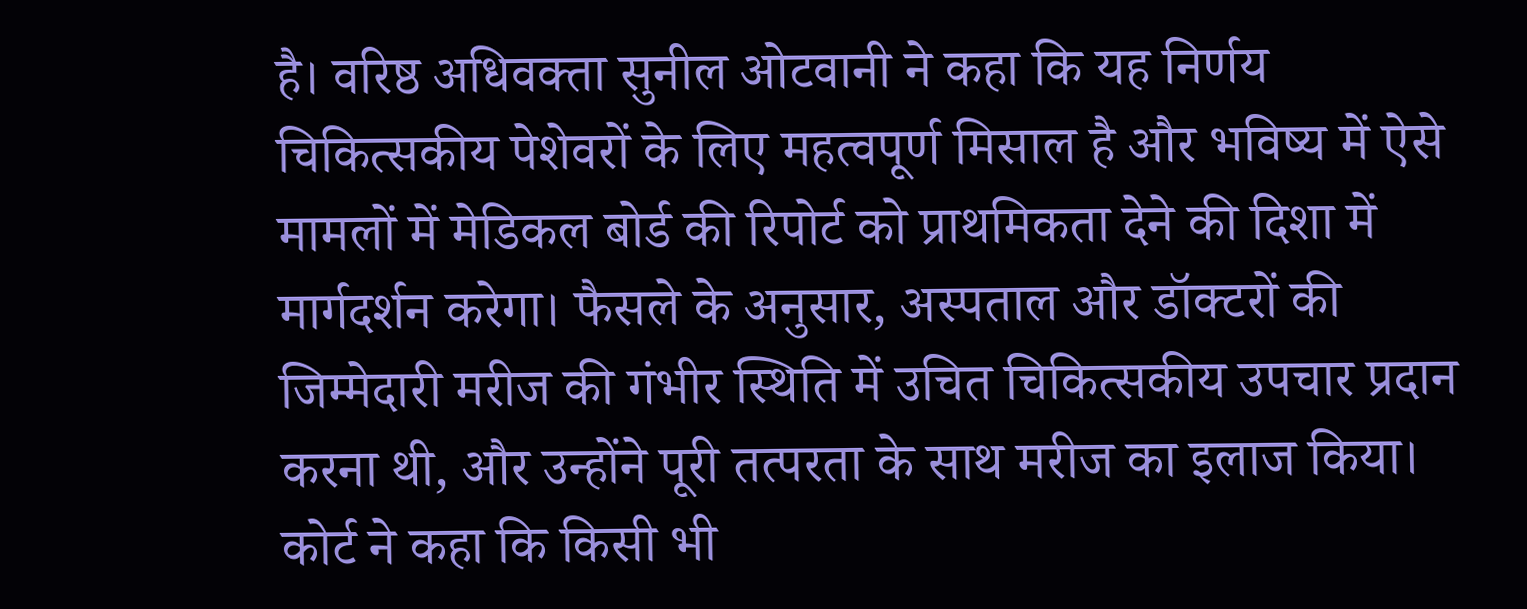है। वरिष्ठ अधिवक्ता सुनील ओटवानी ने कहा कि यह निर्णय चिकित्सकीय पेशेवरों के लिए महत्वपूर्ण मिसाल है और भविष्य में ऐसे मामलों में मेडिकल बोर्ड की रिपोर्ट को प्राथमिकता देने की दिशा में मार्गदर्शन करेगा। फैसले के अनुसार, अस्पताल और डॉक्टरों की जिम्मेदारी मरीज की गंभीर स्थिति में उचित चिकित्सकीय उपचार प्रदान करना थी, और उन्होंने पूरी तत्परता के साथ मरीज का इलाज किया। कोर्ट ने कहा कि किसी भी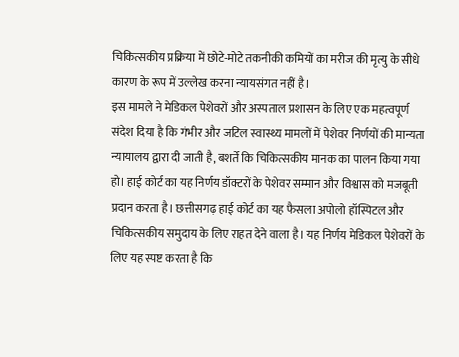चिकित्सकीय प्रक्रिया में छोटे-मोटे तकनीकी कमियों का मरीज की मृत्यु के सीधे कारण के रूप में उल्लेख करना न्यायसंगत नहीं है।
इस मामले ने मेडिकल पेशेवरों और अस्पताल प्रशासन के लिए एक महत्वपूर्ण संदेश दिया है कि गंभीर और जटिल स्वास्थ्य मामलों में पेशेवर निर्णयों की मान्यता न्यायालय द्वारा दी जाती है, बशर्ते कि चिकित्सकीय मानक का पालन किया गया हो। हाई कोर्ट का यह निर्णय डॉक्टरों के पेशेवर सम्मान और विश्वास को मजबूती प्रदान करता है। छत्तीसगढ़ हाई कोर्ट का यह फैसला अपोलो हॉस्पिटल और चिकित्सकीय समुदाय के लिए राहत देने वाला है। यह निर्णय मेडिकल पेशेवरों के लिए यह स्पष्ट करता है कि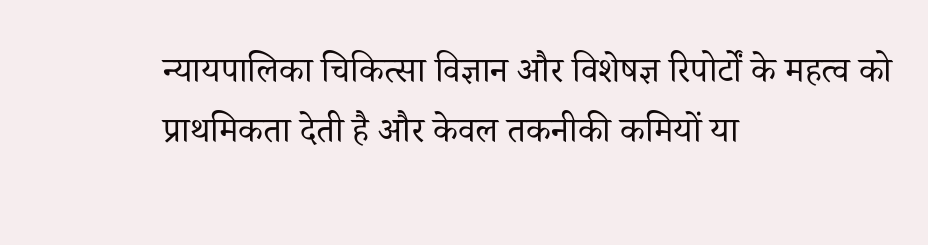न्यायपालिका चिकित्सा विज्ञान और विशेषज्ञ रिपोर्टों के महत्व को प्राथमिकता देती है और केवल तकनीकी कमियों या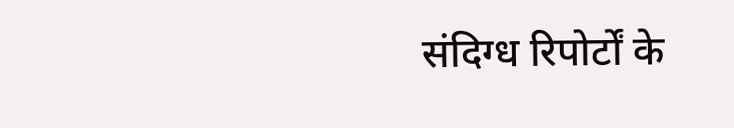संदिग्ध रिपोर्टों के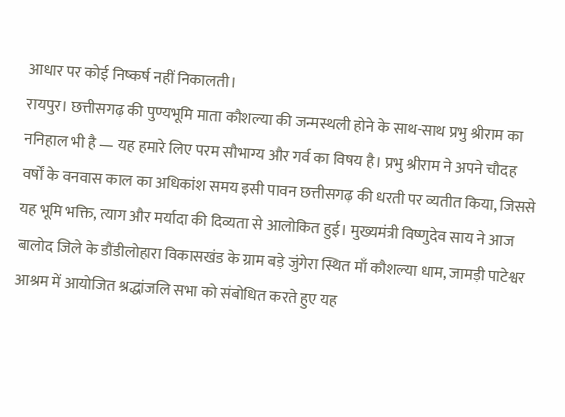आधार पर कोई निष्कर्ष नहीं निकालती।
रायपुर। छत्तीसगढ़ की पुण्यभूमि माता कौशल्या की जन्मस्थली होने के साथ-साथ प्रभु श्रीराम का ननिहाल भी है — यह हमारे लिए परम सौभाग्य और गर्व का विषय है। प्रभु श्रीराम ने अपने चौदह वर्षों के वनवास काल का अधिकांश समय इसी पावन छत्तीसगढ़ की धरती पर व्यतीत किया, जिससे यह भूमि भक्ति, त्याग और मर्यादा की दिव्यता से आलोकित हुई। मुख्यमंत्री विष्णुदेव साय ने आज बालोद जिले के डौंडीलोहारा विकासखंड के ग्राम बड़े जुंगेरा स्थित माँ कौशल्या धाम, जामड़ी पाटेश्वर आश्रम में आयोजित श्रद्धांजलि सभा को संबोधित करते हुए यह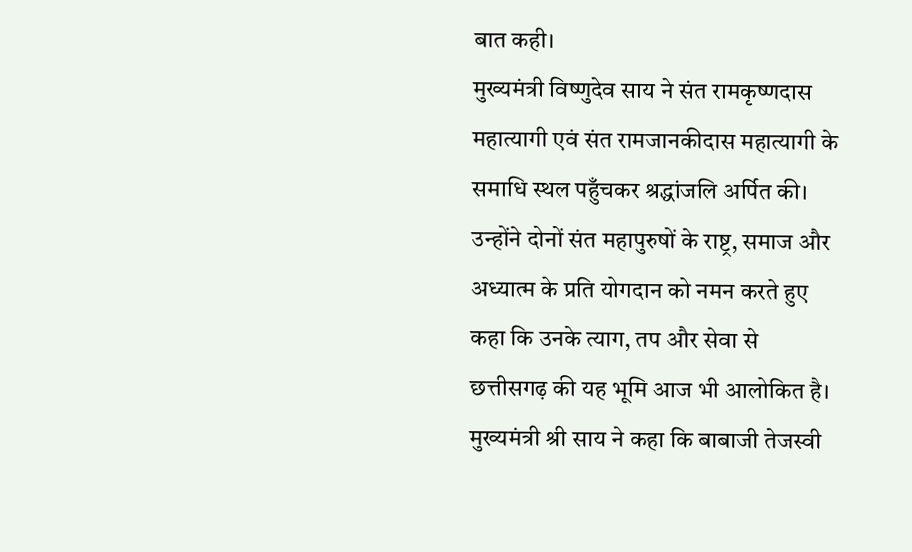बात कही।
मुख्यमंत्री विष्णुदेव साय ने संत रामकृष्णदास महात्यागी एवं संत रामजानकीदास महात्यागी के समाधि स्थल पहुँचकर श्रद्धांजलि अर्पित की। उन्होंने दोनों संत महापुरुषों के राष्ट्र, समाज और अध्यात्म के प्रति योगदान को नमन करते हुए कहा कि उनके त्याग, तप और सेवा से छत्तीसगढ़ की यह भूमि आज भी आलोकित है।
मुख्यमंत्री श्री साय ने कहा कि बाबाजी तेजस्वी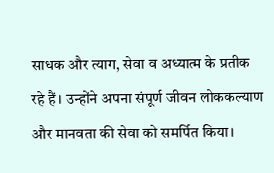साधक और त्याग, सेवा व अध्यात्म के प्रतीक रहे हैं। उन्होंने अपना संपूर्ण जीवन लोककल्याण और मानवता की सेवा को समर्पित किया।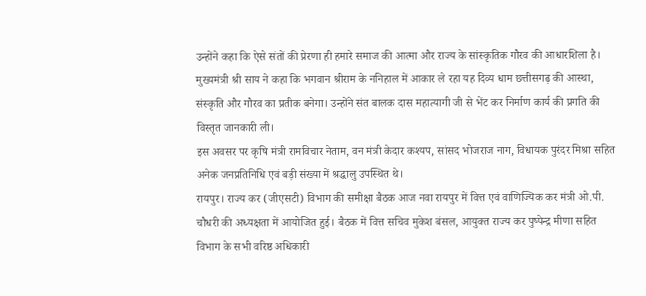उन्होंने कहा कि ऐसे संतों की प्रेरणा ही हमारे समाज की आत्मा और राज्य के सांस्कृतिक गौरव की आधारशिला है।
मुख्यमंत्री श्री साय ने कहा कि भगवान श्रीराम के ननिहाल में आकार ले रहा यह दिव्य धाम छत्तीसगढ़ की आस्था, संस्कृति और गौरव का प्रतीक बनेगा। उन्होंने संत बालक दास महात्यागी जी से भेंट कर निर्माण कार्य की प्रगति की विस्तृत जानकारी ली।
इस अवसर पर कृषि मंत्री रामविचार नेताम, वन मंत्री केदार कश्यप, सांसद भोजराज नाग, विधायक पुरंदर मिश्रा सहित अनेक जनप्रतिनिधि एवं बड़ी संख्या में श्रद्धालु उपस्थित थे।
रायपुर। राज्य कर (जीएसटी) विभाग की समीक्षा बैठक आज नवा रायपुर में वित्त एवं वाणिज्यिक कर मंत्री ओ.पी. चौधरी की अध्यक्षता में आयोजित हुई। बैठक में वित्त सचिव मुकेश बंसल, आयुक्त राज्य कर पुष्पेन्द्र मीणा सहित विभाग के सभी वरिष्ठ अधिकारी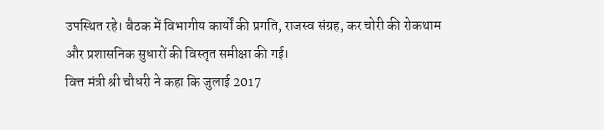उपस्थित रहे। बैठक में विभागीय कार्यों की प्रगति, राजस्व संग्रह, कर चोरी की रोकथाम और प्रशासनिक सुधारों की विस्तृत समीक्षा की गई।
वित्त मंत्री श्री चौधरी ने कहा कि जुलाई 2017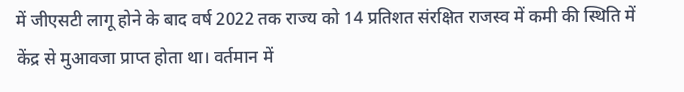में जीएसटी लागू होने के बाद वर्ष 2022 तक राज्य को 14 प्रतिशत संरक्षित राजस्व में कमी की स्थिति में केंद्र से मुआवजा प्राप्त होता था। वर्तमान में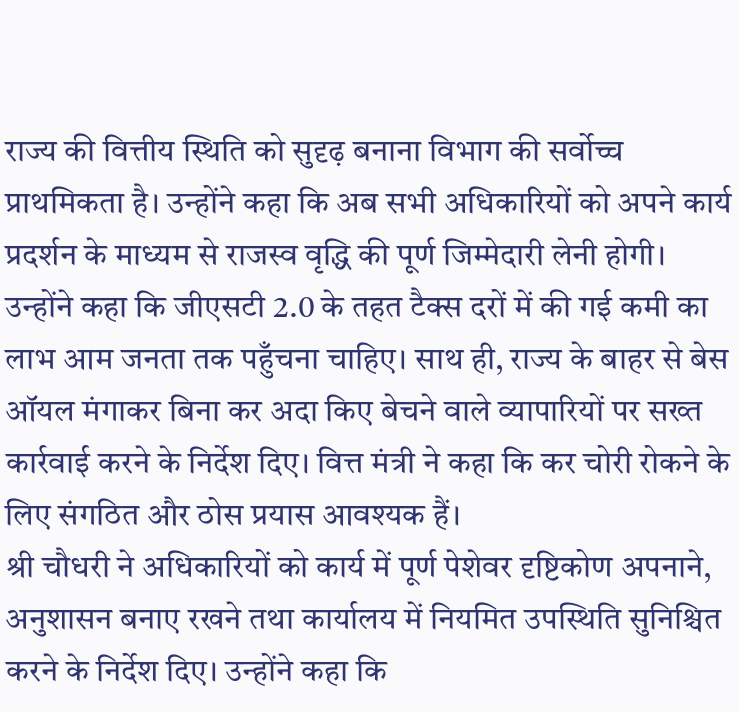राज्य की वित्तीय स्थिति को सुदृढ़ बनाना विभाग की सर्वोच्च प्राथमिकता है। उन्होंने कहा कि अब सभी अधिकारियों को अपने कार्य प्रदर्शन के माध्यम से राजस्व वृद्धि की पूर्ण जिम्मेदारी लेनी होगी। उन्होंने कहा कि जीएसटी 2.0 के तहत टैक्स दरों में की गई कमी का लाभ आम जनता तक पहुँचना चाहिए। साथ ही, राज्य के बाहर से बेस ऑयल मंगाकर बिना कर अदा किए बेचने वाले व्यापारियों पर सख्त कार्रवाई करने के निर्देश दिए। वित्त मंत्री ने कहा कि कर चोरी रोकने के लिए संगठित और ठोस प्रयास आवश्यक हैं।
श्री चौधरी ने अधिकारियों को कार्य में पूर्ण पेशेवर दृष्टिकोण अपनाने, अनुशासन बनाए रखने तथा कार्यालय में नियमित उपस्थिति सुनिश्चित करने के निर्देश दिए। उन्होंने कहा कि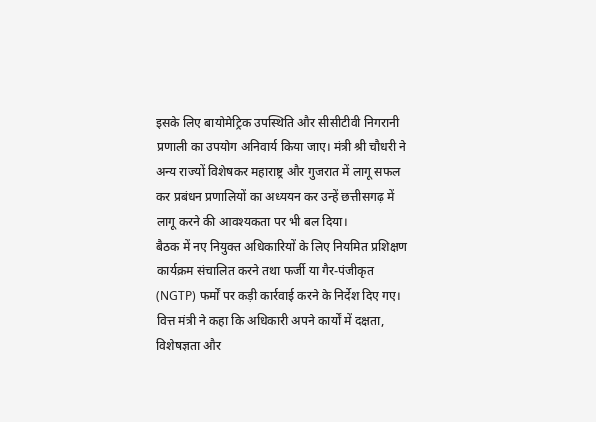इसके लिए बायोमेट्रिक उपस्थिति और सीसीटीवी निगरानी प्रणाली का उपयोग अनिवार्य किया जाए। मंत्री श्री चौधरी ने अन्य राज्यों विशेषकर महाराष्ट्र और गुजरात में लागू सफल कर प्रबंधन प्रणालियों का अध्ययन कर उन्हें छत्तीसगढ़ में लागू करने की आवश्यकता पर भी बल दिया।
बैठक में नए नियुक्त अधिकारियों के लिए नियमित प्रशिक्षण कार्यक्रम संचालित करने तथा फर्जी या गैर-पंजीकृत (NGTP) फर्मों पर कड़ी कार्रवाई करने के निर्देश दिए गए। वित्त मंत्री ने कहा कि अधिकारी अपने कार्यों में दक्षता, विशेषज्ञता और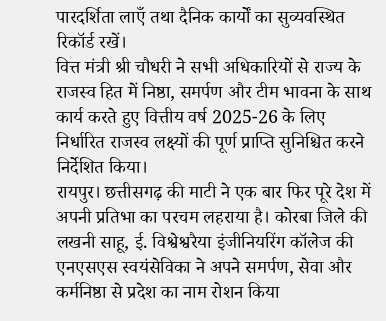पारदर्शिता लाएँ तथा दैनिक कार्यों का सुव्यवस्थित रिकॉर्ड रखें।
वित्त मंत्री श्री चौधरी ने सभी अधिकारियों से राज्य के राजस्व हित में निष्ठा, समर्पण और टीम भावना के साथ कार्य करते हुए वित्तीय वर्ष 2025-26 के लिए निर्धारित राजस्व लक्ष्यों की पूर्ण प्राप्ति सुनिश्चित करने निर्देशित किया।
रायपुर। छत्तीसगढ़ की माटी ने एक बार फिर पूरे देश में अपनी प्रतिभा का परचम लहराया है। कोरबा जिले की लखनी साहू, ई. विश्वेश्वरैया इंजीनियरिंग कॉलेज की एनएसएस स्वयंसेविका ने अपने समर्पण, सेवा और कर्मनिष्ठा से प्रदेश का नाम रोशन किया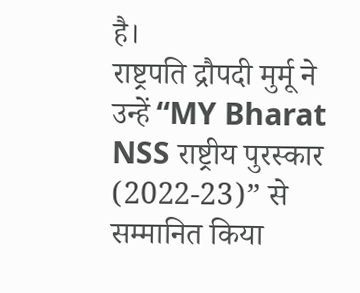है।
राष्ट्रपति द्रौपदी मुर्मू ने उन्हें “MY Bharat NSS राष्ट्रीय पुरस्कार (2022-23)” से सम्मानित किया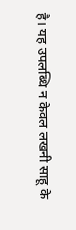है। यह उपलब्धि न केवल लखनी साहू के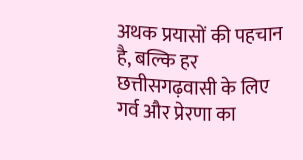अथक प्रयासों की पहचान है, बल्कि हर छत्तीसगढ़वासी के लिए गर्व और प्रेरणा का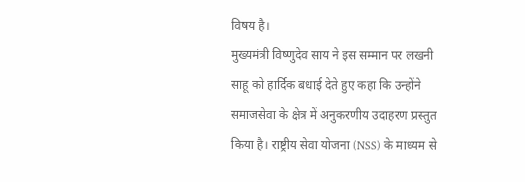विषय है।
मुख्यमंत्री विष्णुदेव साय ने इस सम्मान पर लखनी साहू को हार्दिक बधाई देते हुए कहा कि उन्होंने समाजसेवा के क्षेत्र में अनुकरणीय उदाहरण प्रस्तुत किया है। राष्ट्रीय सेवा योजना (NSS) के माध्यम से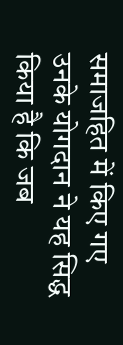समाजहित में किए गए उनके योगदान ने यह सिद्ध किया है कि जब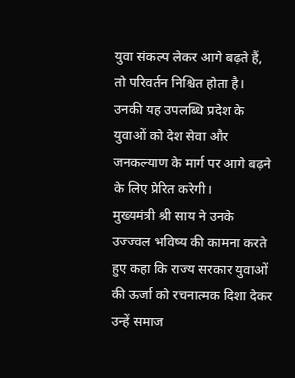युवा संकल्प लेकर आगे बढ़ते हैं, तो परिवर्तन निश्चित होता है। उनकी यह उपलब्धि प्रदेश के युवाओं को देश सेवा और जनकल्याण के मार्ग पर आगे बढ़ने के लिए प्रेरित करेगी।
मुख्यमंत्री श्री साय ने उनके उज्ज्वल भविष्य की कामना करते हुए कहा कि राज्य सरकार युवाओं की ऊर्जा को रचनात्मक दिशा देकर उन्हें समाज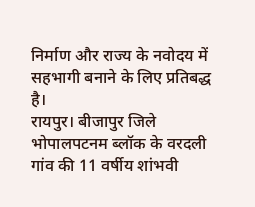निर्माण और राज्य के नवोदय में सहभागी बनाने के लिए प्रतिबद्ध है।
रायपुर। बीजापुर जिले भोपालपटनम ब्लॉक के वरदली गांव की 11 वर्षीय शांभवी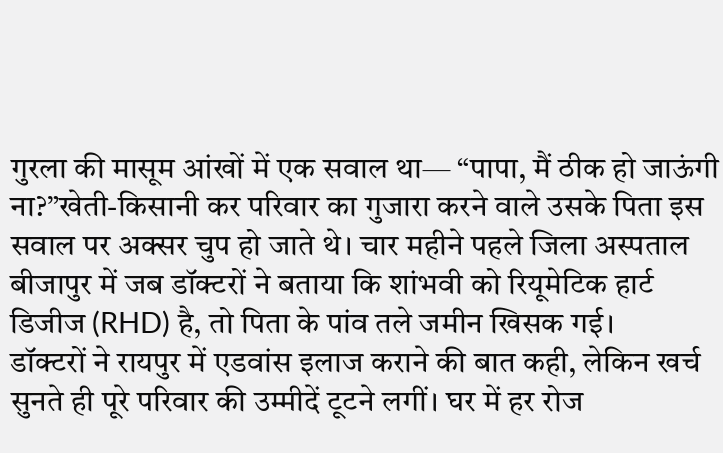गुरला की मासूम आंखों में एक सवाल था— “पापा, मैं ठीक हो जाऊंगी ना?”खेती-किसानी कर परिवार का गुजारा करने वाले उसके पिता इस सवाल पर अक्सर चुप हो जाते थे। चार महीने पहले जिला अस्पताल बीजापुर में जब डॉक्टरों ने बताया कि शांभवी को रियूमेटिक हार्ट डिजीज (RHD) है, तो पिता के पांव तले जमीन खिसक गई।
डॉक्टरों ने रायपुर में एडवांस इलाज कराने की बात कही, लेकिन खर्च सुनते ही पूरे परिवार की उम्मीदें टूटने लगीं। घर में हर रोज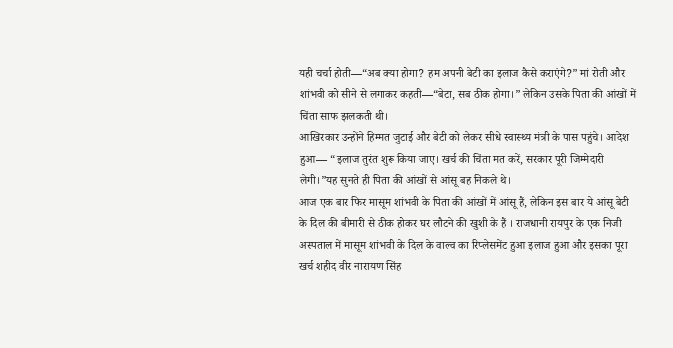यही चर्चा होती—“अब क्या होगा? हम अपनी बेटी का इलाज कैसे कराएंगे?” मां रोती और शांभवी को सीने से लगाकर कहती—“बेटा, सब ठीक होगा।” लेकिन उसके पिता की आंखों में चिंता साफ झलकती थी।
आखिरकार उन्होंने हिम्मत जुटाई और बेटी को लेकर सीधे स्वास्थ्य मंत्री के पास पहुंचे। आदेश हुआ— “इलाज तुरंत शुरू किया जाए। खर्च की चिंता मत करें, सरकार पूरी जिम्मेदारी लेगी।”यह सुनते ही पिता की आंखों से आंसू बह निकले थे।
आज एक बार फिर मासूम शांभवी के पिता की आंखों में आंसू हैं, लेकिन इस बार ये आंसू बेटी के दिल की बीमारी से ठीक होकर घर लौटने की खुशी के हैं । राजधानी रायपुर के एक निजी अस्पताल में मासूम शांभवी के दिल के वाल्व का रिप्लेसमेंट हुआ इलाज हुआ और इसका पूरा खर्च शहीद वीर नारायण सिंह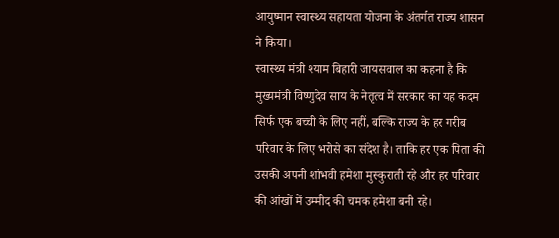आयुष्मान स्वास्थ्य सहायता योजना के अंतर्गत राज्य शासन ने किया।
स्वास्थ्य मंत्री श्याम बिहारी जायसवाल का कहना है कि मुख्यमंत्री विष्णुदेव साय के नेतृत्व में सरकार का यह कदम सिर्फ एक बच्ची के लिए नहीं, बल्कि राज्य के हर गरीब परिवार के लिए भरोसे का संदेश है। ताकि हर एक पिता की उसकी अपनी शांभवी हमेशा मुस्कुराती रहे और हर परिवार की आंखों में उम्मीद की चमक हमेशा बनी रहे।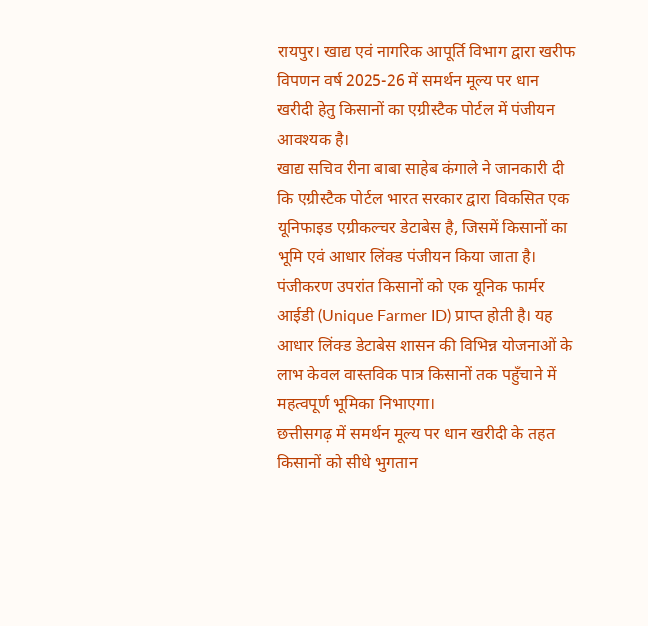रायपुर। खाद्य एवं नागरिक आपूर्ति विभाग द्वारा खरीफ विपणन वर्ष 2025-26 में समर्थन मूल्य पर धान खरीदी हेतु किसानों का एग्रीस्टैक पोर्टल में पंजीयन आवश्यक है।
खाद्य सचिव रीना बाबा साहेब कंगाले ने जानकारी दी कि एग्रीस्टैक पोर्टल भारत सरकार द्वारा विकसित एक यूनिफाइड एग्रीकल्चर डेटाबेस है, जिसमें किसानों का भूमि एवं आधार लिंक्ड पंजीयन किया जाता है। पंजीकरण उपरांत किसानों को एक यूनिक फार्मर आईडी (Unique Farmer ID) प्राप्त होती है। यह आधार लिंक्ड डेटाबेस शासन की विभिन्न योजनाओं के लाभ केवल वास्तविक पात्र किसानों तक पहुँचाने में महत्वपूर्ण भूमिका निभाएगा।
छत्तीसगढ़ में समर्थन मूल्य पर धान खरीदी के तहत किसानों को सीधे भुगतान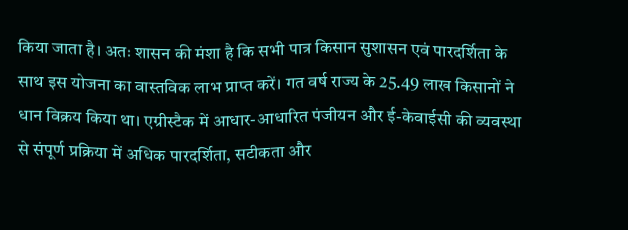किया जाता है। अतः शासन की मंशा है कि सभी पात्र किसान सुशासन एवं पारदर्शिता के साथ इस योजना का वास्तविक लाभ प्राप्त करें। गत वर्ष राज्य के 25.49 लाख किसानों ने धान विक्रय किया था। एग्रीस्टैक में आधार-आधारित पंजीयन और ई-केवाईसी की व्यवस्था से संपूर्ण प्रक्रिया में अधिक पारदर्शिता, सटीकता और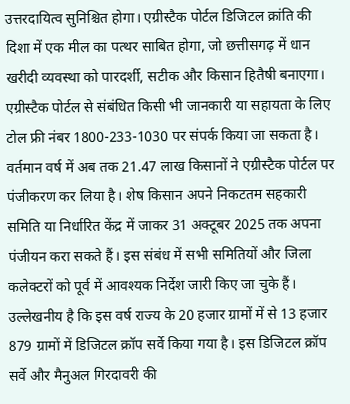उत्तरदायित्व सुनिश्चित होगा। एग्रीस्टैक पोर्टल डिजिटल क्रांति की दिशा में एक मील का पत्थर साबित होगा, जो छत्तीसगढ़ में धान खरीदी व्यवस्था को पारदर्शी, सटीक और किसान हितैषी बनाएगा। एग्रीस्टैक पोर्टल से संबंधित किसी भी जानकारी या सहायता के लिए टोल फ्री नंबर 1800-233-1030 पर संपर्क किया जा सकता है।
वर्तमान वर्ष में अब तक 21.47 लाख किसानों ने एग्रीस्टैक पोर्टल पर पंजीकरण कर लिया है। शेष किसान अपने निकटतम सहकारी समिति या निर्धारित केंद्र में जाकर 31 अक्टूबर 2025 तक अपना पंजीयन करा सकते हैं। इस संबंध में सभी समितियों और जिला कलेक्टरों को पूर्व में आवश्यक निर्देश जारी किए जा चुके हैं।
उल्लेखनीय है कि इस वर्ष राज्य के 20 हजार ग्रामों में से 13 हजार 879 ग्रामों में डिजिटल क्रॉप सर्वे किया गया है। इस डिजिटल क्रॉप सर्वे और मैनुअल गिरदावरी की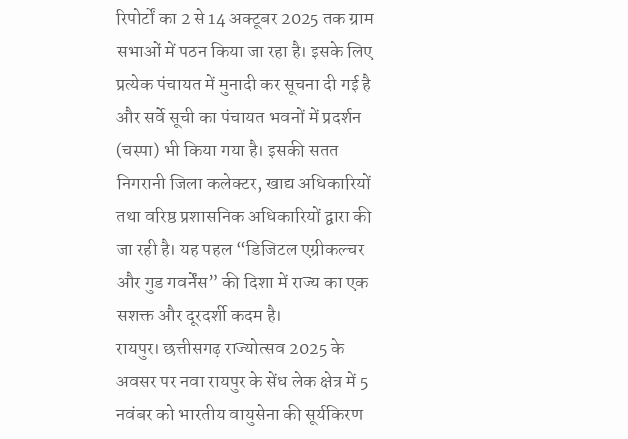रिपोर्टों का 2 से 14 अक्टूबर 2025 तक ग्राम सभाओं में पठन किया जा रहा है। इसके लिए प्रत्येक पंचायत में मुनादी कर सूचना दी गई है और सर्वे सूची का पंचायत भवनों में प्रदर्शन (चस्पा) भी किया गया है। इसकी सतत निगरानी जिला कलेक्टर, खाद्य अधिकारियों तथा वरिष्ठ प्रशासनिक अधिकारियों द्वारा की जा रही है। यह पहल “डिजिटल एग्रीकल्चर और गुड गवर्नेंस” की दिशा में राज्य का एक सशक्त और दूरदर्शी कदम है।
रायपुर। छत्तीसगढ़ राज्योत्सव 2025 के अवसर पर नवा रायपुर के सेंध लेक क्षेत्र में 5 नवंबर को भारतीय वायुसेना की सूर्यकिरण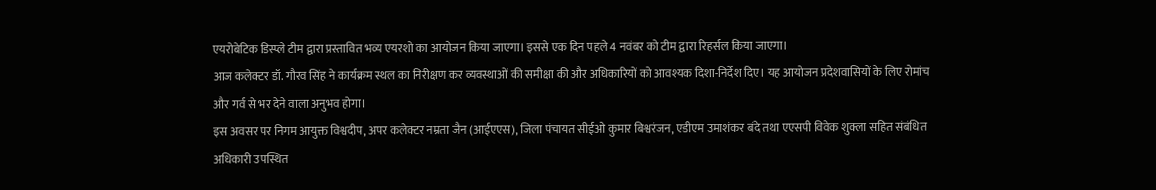एयरोबेटिक डिस्प्ले टीम द्वारा प्रस्तावित भव्य एयरशो का आयोजन किया जाएगा। इससे एक दिन पहले 4 नवंबर को टीम द्वारा रिहर्सल किया जाएगा।
आज कलेक्टर डॉ. गौरव सिंह ने कार्यक्रम स्थल का निरीक्षण कर व्यवस्थाओं की समीक्षा की और अधिकारियों को आवश्यक दिशा-निर्देश दिए। यह आयोजन प्रदेशवासियों के लिए रोमांच और गर्व से भर देने वाला अनुभव होगा।
इस अवसर पर निगम आयुक्त विश्वदीप, अपर कलेक्टर नम्रता जैन (आईएएस), जिला पंचायत सीईओ कुमार बिश्वरंजन, एडीएम उमाशंकर बंदे तथा एएसपी विवेक शुक्ला सहित संबंधित अधिकारी उपस्थित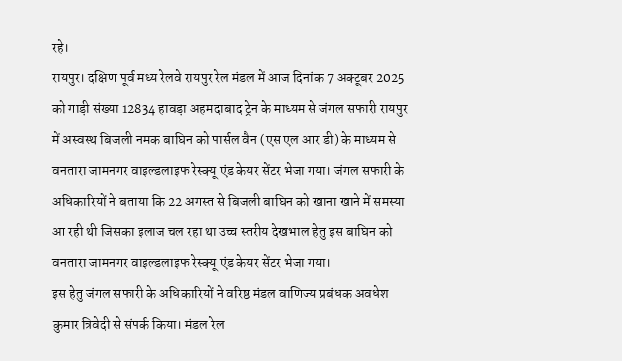रहे।
रायपुर। दक्षिण पूर्व मध्य रेलवे रायपुर रेल मंडल में आज दिनांक 7 अक्टूबर 2025 को गाड़ी संख्या 12834 हावड़ा अहमदाबाद ट्रेन के माध्यम से जंगल सफारी रायपुर में अस्वस्थ बिजली नमक बाघिन को पार्सल वैन (एस एल आर डी) के माध्यम से वनतारा जामनगर वाइल्डलाइफ रेस्क्यू एंड केयर सेंटर भेजा गया। जंगल सफारी के अधिकारियों ने बताया कि 22 अगस्त से बिजली बाघिन को खाना खाने में समस्या आ रही थी जिसका इलाज चल रहा था उच्च स्तरीय देखभाल हेतु इस बाघिन को वनतारा जामनगर वाइल्डलाइफ रेस्क्यू एंड केयर सेंटर भेजा गया।
इस हेतु जंगल सफारी के अधिकारियों ने वरिष्ठ मंडल वाणिज्य प्रबंधक अवधेश कुमार त्रिवेदी से संपर्क किया। मंडल रेल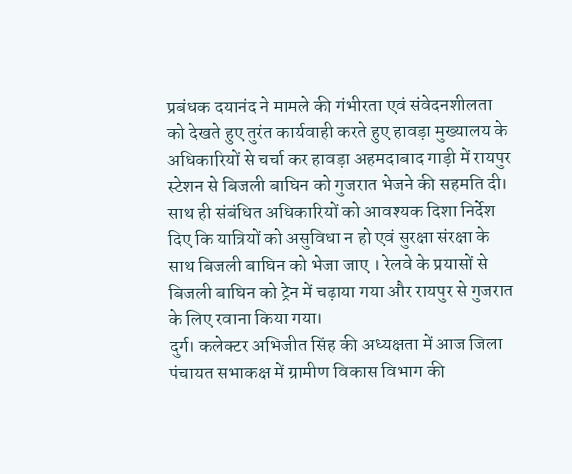प्रबंधक दयानंद ने मामले की गंभीरता एवं संवेदनशीलता को देखते हुए तुरंत कार्यवाही करते हुए हावड़ा मुख्यालय के अधिकारियों से चर्चा कर हावड़ा अहमदाबाद गाड़ी में रायपुर स्टेशन से बिजली बाघिन को गुजरात भेजने की सहमति दी।
साथ ही संबंधित अधिकारियों को आवश्यक दिशा निर्देश दिए कि यात्रियों को असुविधा न हो एवं सुरक्षा संरक्षा के साथ बिजली बाघिन को भेजा जाए । रेलवे के प्रयासों से बिजली बाघिन को ट्रेन में चढ़ाया गया और रायपुर से गुजरात के लिए रवाना किया गया।
दुर्ग। कलेक्टर अभिजीत सिंह की अध्यक्षता में आज जिला पंचायत सभाकक्ष में ग्रामीण विकास विभाग की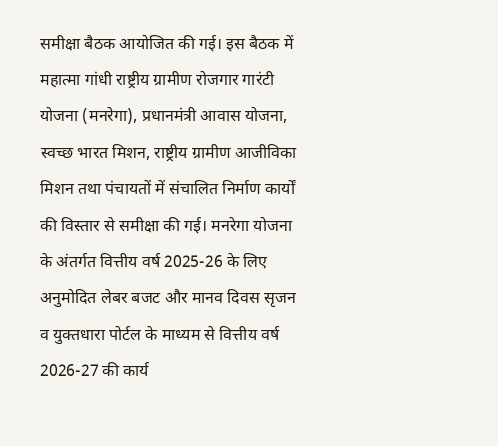समीक्षा बैठक आयोजित की गई। इस बैठक में महात्मा गांधी राष्ट्रीय ग्रामीण रोजगार गारंटी योजना (मनरेगा), प्रधानमंत्री आवास योजना, स्वच्छ भारत मिशन, राष्ट्रीय ग्रामीण आजीविका मिशन तथा पंचायतों में संचालित निर्माण कार्यों की विस्तार से समीक्षा की गई। मनरेगा योजना के अंतर्गत वित्तीय वर्ष 2025-26 के लिए अनुमोदित लेबर बजट और मानव दिवस सृजन व युक्तधारा पोर्टल के माध्यम से वित्तीय वर्ष 2026-27 की कार्य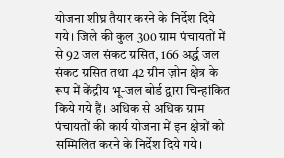योजना शीघ्र तैयार करने के निर्देश दिये गये। जिले की कुल 300 ग्राम पंचायतों में से 92 जल संकट ग्रसित, 166 अर्द्ध जल संकट ग्रसित तथा 42 ग्रीन ज़ोन क्षेत्र के रूप में केंद्रीय भू-जल बोर्ड द्वारा चिन्हांकित किये गये हैं। अधिक से अधिक ग्राम पंचायतों की कार्य योजना में इन क्षेत्रों को सम्मिलित करने के निर्देश दिये गये।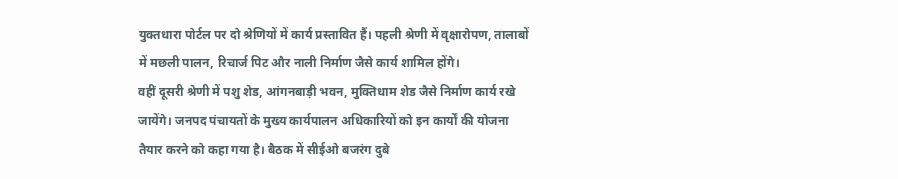युक्तधारा पोर्टल पर दो श्रेणियों में कार्य प्रस्तावित हैं। पहली श्रेणी में वृक्षारोपण, तालाबों में मछली पालन, रिचार्ज पिट और नाली निर्माण जैसे कार्य शामिल होंगे।
वहीं दूसरी श्रेणी में पशु शेड, आंगनबाड़ी भवन, मुक्तिधाम शेड जैसे निर्माण कार्य रखे जायेंगे। जनपद पंचायतों के मुख्य कार्यपालन अधिकारियों को इन कार्यों की योजना तैयार करने को कहा गया है। बैठक में सीईओ बजरंग दुबे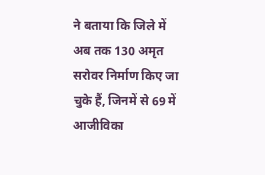ने बताया कि जिले में अब तक 130 अमृत सरोवर निर्माण किए जा चुके हैं, जिनमें से 69 में आजीविका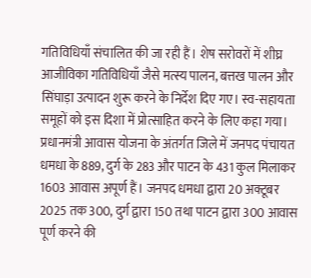गतिविधियाँ संचालित की जा रही हैं। शेष सरोवरों में शीघ्र आजीविका गतिविधियाँ जैसे मत्स्य पालन, बत्तख पालन और सिंघाड़ा उत्पादन शुरू करने के निर्देश दिए गए। स्व-सहायता समूहों को इस दिशा में प्रोत्साहित करने के लिए कहा गया। प्रधानमंत्री आवास योजना के अंतर्गत जिले में जनपद पंचायत धमधा के 889, दुर्ग के 283 और पाटन के 431 कुल मिलाकर 1603 आवास अपूर्ण हैं। जनपद धमधा द्वारा 20 अक्टूबर 2025 तक 300, दुर्ग द्वारा 150 तथा पाटन द्वारा 300 आवास पूर्ण करने की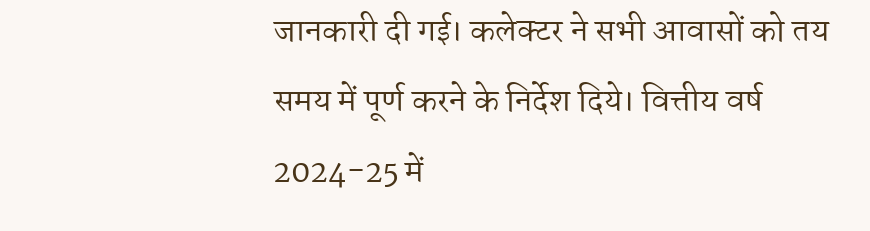जानकारी दी गई। कलेक्टर ने सभी आवासों को तय समय में पूर्ण करने के निर्देश दिये। वित्तीय वर्ष 2024-25 में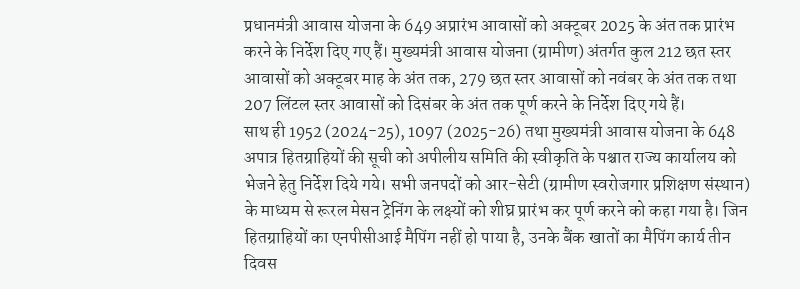प्रधानमंत्री आवास योजना के 649 अप्रारंभ आवासों को अक्टूबर 2025 के अंत तक प्रारंभ करने के निर्देश दिए गए हैं। मुख्यमंत्री आवास योजना (ग्रामीण) अंतर्गत कुल 212 छत स्तर आवासों को अक्टूबर माह के अंत तक, 279 छत स्तर आवासों को नवंबर के अंत तक तथा 207 लिंटल स्तर आवासों को दिसंबर के अंत तक पूर्ण करने के निर्देश दिए गये हैं।
साथ ही 1952 (2024-25), 1097 (2025-26) तथा मुख्यमंत्री आवास योजना के 648 अपात्र हितग्राहियों की सूची को अपीलीय समिति की स्वीकृति के पश्चात राज्य कार्यालय को भेजने हेतु निर्देश दिये गये। सभी जनपदों को आर-सेटी (ग्रामीण स्वरोजगार प्रशिक्षण संस्थान) के माध्यम से रूरल मेसन ट्रेनिंग के लक्ष्यों को शीघ्र प्रारंभ कर पूर्ण करने को कहा गया है। जिन हितग्राहियों का एनपीसीआई मैपिंग नहीं हो पाया है, उनके बैंक खातों का मैपिंग कार्य तीन दिवस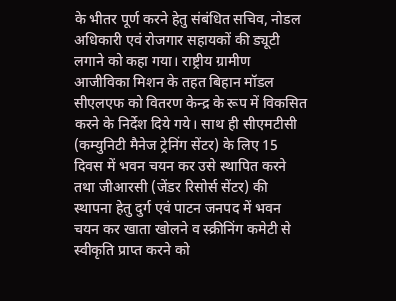के भीतर पूर्ण करने हेतु संबंधित सचिव, नोडल अधिकारी एवं रोजगार सहायकों की ड्यूटी लगाने को कहा गया। राष्ट्रीय ग्रामीण आजीविका मिशन के तहत बिहान मॉडल सीएलएफ को वितरण केन्द्र के रूप में विकसित करने के निर्देश दिये गये। साथ ही सीएमटीसी (कम्युनिटी मैनेज ट्रेनिंग सेंटर) के लिए 15 दिवस में भवन चयन कर उसे स्थापित करने तथा जीआरसी (जेंडर रिसोर्स सेंटर) की स्थापना हेतु दुर्ग एवं पाटन जनपद में भवन चयन कर खाता खोलने व स्क्रीनिंग कमेटी से स्वीकृति प्राप्त करने को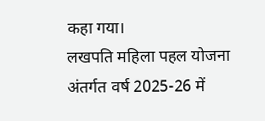कहा गया।
लखपति महिला पहल योजना अंतर्गत वर्ष 2025-26 में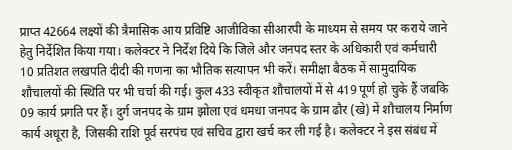प्राप्त 42664 लक्ष्यों की त्रैमासिक आय प्रविष्टि आजीविका सीआरपी के माध्यम से समय पर कराये जाने हेतु निर्देशित किया गया। कलेक्टर ने निर्देश दिये कि जिले और जनपद स्तर के अधिकारी एवं कर्मचारी 10 प्रतिशत लखपति दीदी की गणना का भौतिक सत्यापन भी करें। समीक्षा बैठक में सामुदायिक शौचालयों की स्थिति पर भी चर्चा की गई। कुल 433 स्वीकृत शौचालयों में से 419 पूर्ण हो चुके हैं जबकि 09 कार्य प्रगति पर हैं। दुर्ग जनपद के ग्राम झोला एवं धमधा जनपद के ग्राम ढौर (खे) में शौचालय निर्माण कार्य अधूरा है, जिसकी राशि पूर्व सरपंच एवं सचिव द्वारा खर्च कर ली गई है। कलेक्टर ने इस संबंध में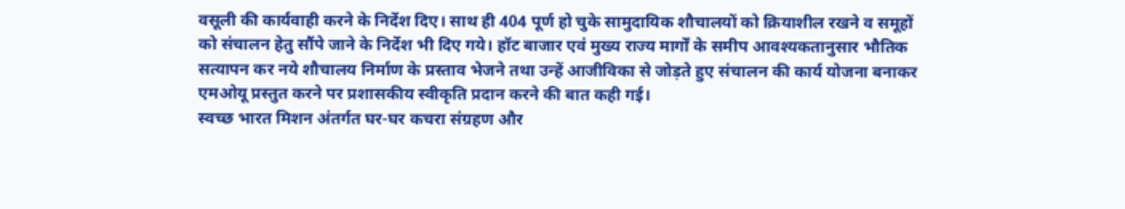वसूली की कार्यवाही करने के निर्देश दिए। साथ ही 404 पूर्ण हो चुके सामुदायिक शौचालयों को क्रियाशील रखने व समूहों को संचालन हेतु सौंपे जाने के निर्देश भी दिए गये। हॉट बाजार एवं मुख्य राज्य मार्गों के समीप आवश्यकतानुसार भौतिक सत्यापन कर नये शौचालय निर्माण के प्रस्ताव भेजने तथा उन्हें आजीविका से जोड़ते हुए संचालन की कार्य योजना बनाकर एमओयू प्रस्तुत करने पर प्रशासकीय स्वीकृति प्रदान करने की बात कही गई।
स्वच्छ भारत मिशन अंतर्गत घर-घर कचरा संग्रहण और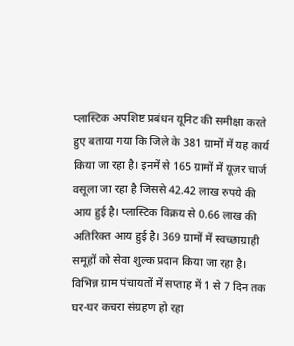प्लास्टिक अपशिष्ट प्रबंधन यूनिट की समीक्षा करते हुए बताया गया कि जिले के 381 ग्रामों में यह कार्य किया जा रहा है। इनमें से 165 ग्रामों में यूज़र चार्ज वसूला जा रहा है जिससे 42.42 लाख रुपये की आय हुई है। प्लास्टिक विक्रय से 0.66 लाख की अतिरिक्त आय हुई है। 369 ग्रामों में स्वच्छाग्राही समूहों को सेवा शुल्क प्रदान किया जा रहा है। विभिन्न ग्राम पंचायतों में सप्ताह में 1 से 7 दिन तक घर-घर कचरा संग्रहण हो रहा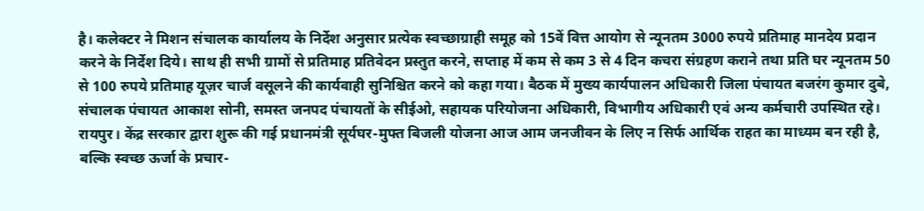है। कलेक्टर ने मिशन संचालक कार्यालय के निर्देश अनुसार प्रत्येक स्वच्छाग्राही समूह को 15वें वित्त आयोग से न्यूनतम 3000 रुपये प्रतिमाह मानदेय प्रदान करने के निर्देश दिये। साथ ही सभी ग्रामों से प्रतिमाह प्रतिवेदन प्रस्तुत करने, सप्ताह में कम से कम 3 से 4 दिन कचरा संग्रहण कराने तथा प्रति घर न्यूनतम 50 से 100 रुपये प्रतिमाह यूज़र चार्ज वसूलने की कार्यवाही सुनिश्चित करने को कहा गया। बैठक में मुख्य कार्यपालन अधिकारी जिला पंचायत बजरंग कुमार दुबे, संचालक पंचायत आकाश सोनी, समस्त जनपद पंचायतों के सीईओ, सहायक परियोजना अधिकारी, विभागीय अधिकारी एवं अन्य कर्मचारी उपस्थित रहे।
रायपुर। केंद्र सरकार द्वारा शुरू की गई प्रधानमंत्री सूर्यघर-मुफ्त बिजली योजना आज आम जनजीवन के लिए न सिर्फ आर्थिक राहत का माध्यम बन रही है, बल्कि स्वच्छ ऊर्जा के प्रचार-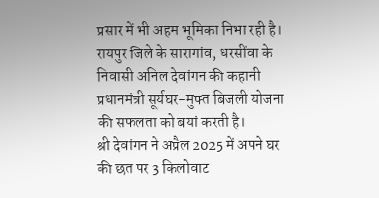प्रसार में भी अहम भूमिका निभा रही है। रायपुर जिले के सारागांव, धरसींवा के निवासी अनिल देवांगन की कहानी प्रधानमंत्री सूर्यघर-मुफ्त बिजली योजना की सफलता को बयां करती है।
श्री देवांगन ने अप्रैल 2025 में अपने घर की छत पर 3 किलोवाट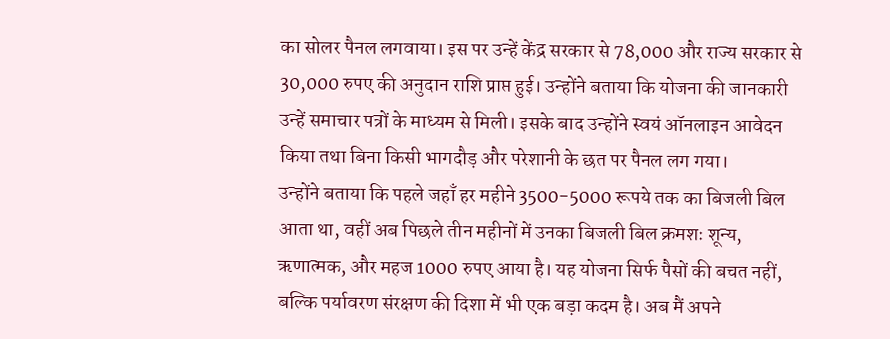का सोलर पैनल लगवाया। इस पर उन्हें केंद्र सरकार से 78,000 और राज्य सरकार से 30,000 रुपए की अनुदान राशि प्राप्त हुई। उन्होंने बताया कि योजना की जानकारी उन्हें समाचार पत्रों के माध्यम से मिली। इसके बाद उन्होंने स्वयं ऑनलाइन आवेदन किया तथा बिना किसी भागदौड़ और परेशानी के छत पर पैनल लग गया।
उन्होंने बताया कि पहले जहाँ हर महीने 3500-5000 रूपये तक का बिजली बिल आता था, वहीं अब पिछले तीन महीनों में उनका बिजली बिल क्रमशः शून्य, ऋणात्मक, और महज 1000 रुपए आया है। यह योजना सिर्फ पैसों की बचत नहीं, बल्कि पर्यावरण संरक्षण की दिशा में भी एक बड़ा कदम है। अब मैं अपने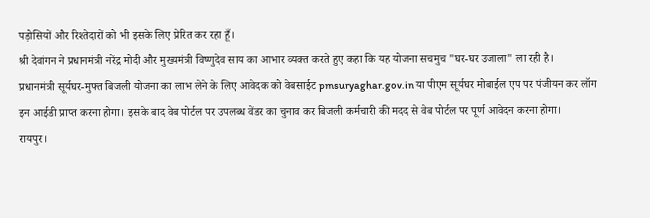पड़ोसियों और रिश्तेदारों को भी इसके लिए प्रेरित कर रहा हूँ।
श्री देवांगन ने प्रधानमंत्री नरेंद्र मोदी और मुख्यमंत्री विष्णुदेव साय का आभार व्यक्त करते हुए कहा कि यह योजना सचमुच "घर-घर उजाला" ला रही है।
प्रधानमंत्री सूर्यघर-मुफ्त बिजली योजना का लाभ लेने के लिए आवेदक को वेबसाईट pmsuryaghar.gov.in या पीएम सूर्यघर मोबाईल एप पर पंजीयन कर लॉग इन आईडी प्राप्त करना होगा। इसके बाद वेब पोर्टल पर उपलब्ध वेंडर का चुनाव कर बिजली कर्मचारी की मदद से वेब पोर्टल पर पूर्ण आवेदन करना होगा।
रायपुर।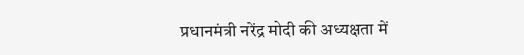प्रधानमंत्री नरेंद्र मोदी की अध्यक्षता में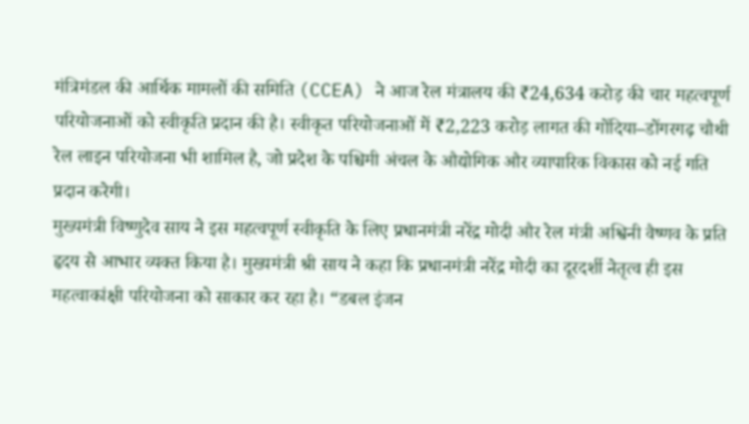मंत्रिमंडल की आर्थिक मामलों की समिति (CCEA) ने आज रेल मंत्रालय की ₹24,634 करोड़ की चार महत्वपूर्ण परियोजनाओं को स्वीकृति प्रदान की है। स्वीकृत परियोजनाओं में ₹2,223 करोड़ लागत की गोंदिया–डोंगरगढ़ चौथी रेल लाइन परियोजना भी शामिल है, जो प्रदेश के पश्चिमी अंचल के औद्योगिक और व्यापारिक विकास को नई गति प्रदान करेगी।
मुख्यमंत्री विष्णुदेव साय ने इस महत्वपूर्ण स्वीकृति के लिए प्रधानमंत्री नरेंद्र मोदी और रेल मंत्री अश्विनी वैष्णव के प्रति हृदय से आभार व्यक्त किया है। मुख्यमंत्री श्री साय ने कहा कि प्रधानमंत्री नरेंद्र मोदी का दूरदर्शी नेतृत्व ही इस महत्वाकांक्षी परियोजना को साकार कर रहा है। “डबल इंजन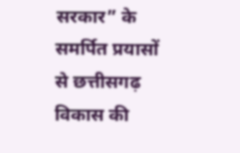सरकार” के समर्पित प्रयासों से छत्तीसगढ़ विकास की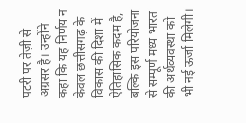पटरी पर तेज़ी से अग्रसर है। उन्होंने कहा कि यह निर्णय न केवल छत्तीसगढ़ के विकास की दिशा में ऐतिहासिक कदम है, बल्कि इस परियोजना से सम्पूर्ण मध्य भारत की अर्थव्यवस्था को भी नई ऊर्जा मिलेगी।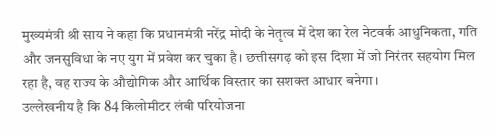मुख्यमंत्री श्री साय ने कहा कि प्रधानमंत्री नरेंद्र मोदी के नेतृत्व में देश का रेल नेटवर्क आधुनिकता, गति और जनसुविधा के नए युग में प्रवेश कर चुका है। छत्तीसगढ़ को इस दिशा में जो निरंतर सहयोग मिल रहा है, वह राज्य के औद्योगिक और आर्थिक विस्तार का सशक्त आधार बनेगा।
उल्लेखनीय है कि 84 किलोमीटर लंबी परियोजना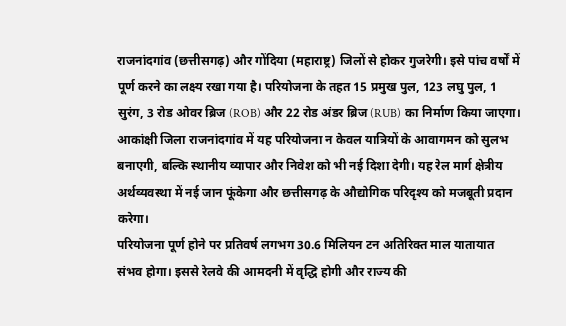राजनांदगांव (छत्तीसगढ़) और गोंदिया (महाराष्ट्र) जिलों से होकर गुजरेगी। इसे पांच वर्षों में पूर्ण करने का लक्ष्य रखा गया है। परियोजना के तहत 15 प्रमुख पुल, 123 लघु पुल, 1 सुरंग, 3 रोड ओवर ब्रिज (ROB) और 22 रोड अंडर ब्रिज (RUB) का निर्माण किया जाएगा।
आकांक्षी जिला राजनांदगांव में यह परियोजना न केवल यात्रियों के आवागमन को सुलभ बनाएगी, बल्कि स्थानीय व्यापार और निवेश को भी नई दिशा देगी। यह रेल मार्ग क्षेत्रीय अर्थव्यवस्था में नई जान फूंकेगा और छत्तीसगढ़ के औद्योगिक परिदृश्य को मजबूती प्रदान करेगा।
परियोजना पूर्ण होने पर प्रतिवर्ष लगभग 30.6 मिलियन टन अतिरिक्त माल यातायात संभव होगा। इससे रेलवे की आमदनी में वृद्धि होगी और राज्य की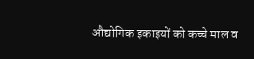औद्योगिक इकाइयों को कच्चे माल व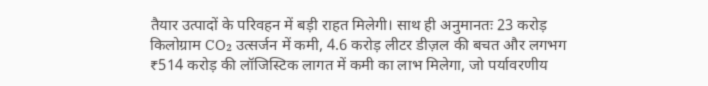तैयार उत्पादों के परिवहन में बड़ी राहत मिलेगी। साथ ही अनुमानतः 23 करोड़ किलोग्राम CO₂ उत्सर्जन में कमी, 4.6 करोड़ लीटर डीज़ल की बचत और लगभग ₹514 करोड़ की लॉजिस्टिक लागत में कमी का लाभ मिलेगा, जो पर्यावरणीय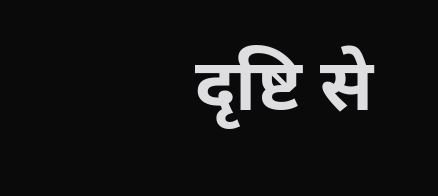दृष्टि से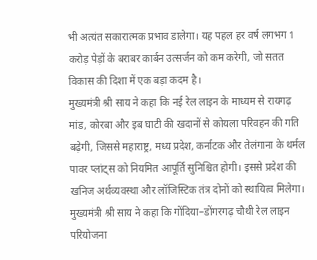भी अत्यंत सकारात्मक प्रभाव डालेगा। यह पहल हर वर्ष लगभग 1 करोड़ पेड़ों के बराबर कार्बन उत्सर्जन को कम करेगी, जो सतत विकास की दिशा में एक बड़ा कदम है।
मुख्यमंत्री श्री साय ने कहा कि नई रेल लाइन के माध्यम से रायगढ़ मांड, कोरबा और इब घाटी की खदानों से कोयला परिवहन की गति बढ़ेगी, जिससे महाराष्ट्र, मध्य प्रदेश, कर्नाटक और तेलंगाना के थर्मल पावर प्लांट्स को नियमित आपूर्ति सुनिश्चित होगी। इससे प्रदेश की खनिज अर्थव्यवस्था और लॉजिस्टिक तंत्र दोनों को स्थायित्व मिलेगा।
मुख्यमंत्री श्री साय ने कहा कि गोंदिया–डोंगरगढ़ चौथी रेल लाइन परियोजना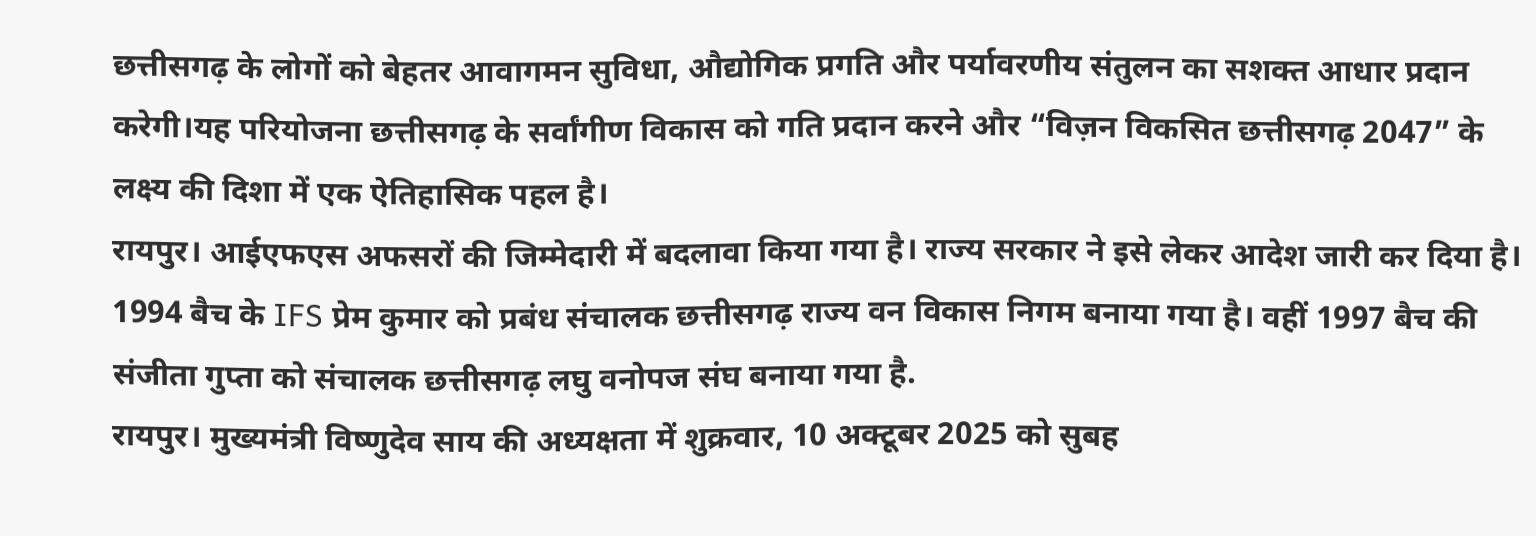छत्तीसगढ़ के लोगों को बेहतर आवागमन सुविधा, औद्योगिक प्रगति और पर्यावरणीय संतुलन का सशक्त आधार प्रदान करेगी।यह परियोजना छत्तीसगढ़ के सर्वांगीण विकास को गति प्रदान करने और “विज़न विकसित छत्तीसगढ़ 2047” के लक्ष्य की दिशा में एक ऐतिहासिक पहल है।
रायपुर। आईएफएस अफसरों की जिम्मेदारी में बदलावा किया गया है। राज्य सरकार ने इसे लेकर आदेश जारी कर दिया है। 1994 बैच के IFS प्रेम कुमार को प्रबंध संचालक छत्तीसगढ़ राज्य वन विकास निगम बनाया गया है। वहीं 1997 बैच की संजीता गुप्ता को संचालक छत्तीसगढ़ लघु वनोपज संघ बनाया गया है.
रायपुर। मुख्यमंत्री विष्णुदेव साय की अध्यक्षता में शुक्रवार, 10 अक्टूबर 2025 को सुबह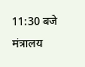11:30 बजे मंत्रालय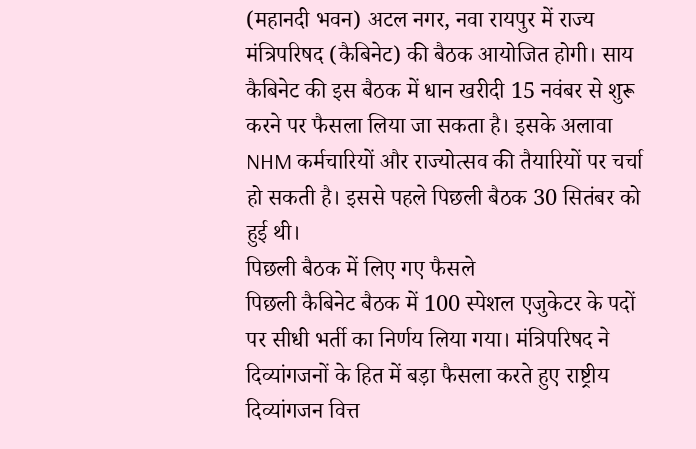(महानदी भवन) अटल नगर, नवा रायपुर में राज्य मंत्रिपरिषद (कैबिनेट) की बैठक आयोजित होगी। साय कैबिनेट की इस बैठक में धान खरीदी 15 नवंबर से शुरू करने पर फैसला लिया जा सकता है। इसके अलावा NHM कर्मचारियों और राज्योत्सव की तैयारियों पर चर्चा हो सकती है। इससे पहले पिछली बैठक 30 सितंबर को हुई थी।
पिछली बैठक में लिए गए फैसले
पिछली कैबिनेट बैठक में 100 स्पेशल एजुकेटर के पदों पर सीधी भर्ती का निर्णय लिया गया। मंत्रिपरिषद ने दिव्यांगजनों के हित में बड़ा फैसला करते हुए राष्ट्रीय दिव्यांगजन वित्त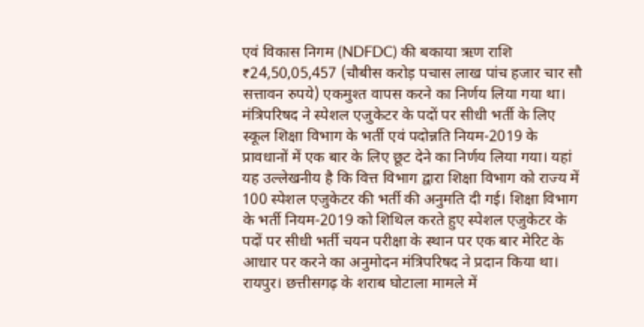एवं विकास निगम (NDFDC) की बकाया ऋण राशि ₹24,50,05,457 (चौबीस करोड़ पचास लाख पांच हजार चार सौ सत्तावन रुपये) एकमुश्त वापस करने का निर्णय लिया गया था।
मंत्रिपरिषद ने स्पेशल एजुकेटर के पदों पर सीधी भर्ती के लिए स्कूल शिक्षा विभाग के भर्ती एवं पदोन्नति नियम-2019 के प्रावधानों में एक बार के लिए छूट देने का निर्णय लिया गया। यहां यह उल्लेखनीय है कि वित्त विभाग द्वारा शिक्षा विभाग को राज्य में 100 स्पेशल एजुकेटर की भर्ती की अनुमति दी गई। शिक्षा विभाग के भर्ती नियम-2019 को शिथिल करते हुए स्पेशल एजुकेटर के पदों पर सीधी भर्ती चयन परीक्षा के स्थान पर एक बार मेरिट के आधार पर करने का अनुमोदन मंत्रिपरिषद ने प्रदान किया था।
रायपुर। छत्तीसगढ़ के शराब घोटाला मामले में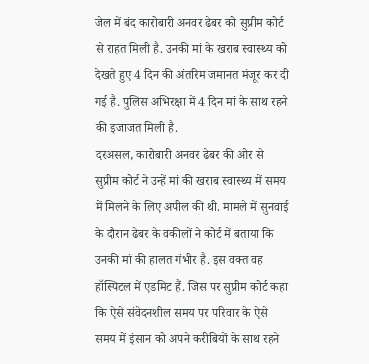जेल में बंद कारोबारी अनवर ढेबर को सुप्रीम कोर्ट से राहत मिली है. उनकी मां के खराब स्वास्थ्य को देखते हुए 4 दिन की अंतरिम जमानत मंजूर कर दी गई है. पुलिस अभिरक्षा में 4 दिन मां के साथ रहने की इजाजत मिली है.
दरअसल, कारोबारी अनवर ढेबर की ओर से सुप्रीम कोर्ट ने उन्हें मां की खराब स्वास्थ्य में समय में मिलने के लिए अपील की थी. मामले में सुनवाई के दौरान ढेबर के वकीलों ने कोर्ट में बताया कि उनकी मां की हालत गंभीर है. इस वक्त वह हॉस्पिटल में एडमिट हैं. जिस पर सुप्रीम कोर्ट कहा कि ऐसे संवेदनशील समय पर परिवार के ऐसे समय में इंसान को अपने करीबियों के साथ रहने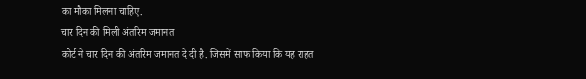का मौका मिलना चाहिए.
चार दिन की मिली अंतरिम जमानत
कोर्ट ने चार दिन की अंतरिम जमानत दे दी है. जिसमें साफ किया कि यह राहत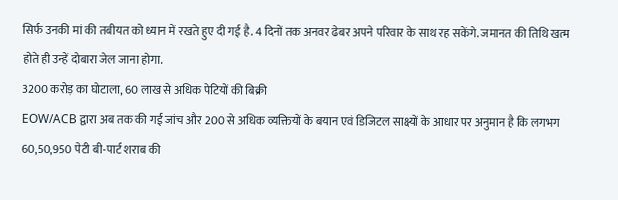सिर्फ उनकी मां की तबीयत को ध्यान में रखते हुए दी गई है. 4 दिनों तक अनवर ढेबर अपने परिवार के साथ रह सकेंगे. जमानत की तिथि खत्म होते ही उन्हें दोबारा जेल जाना होगा.
3200 करोड़ का घोटाला, 60 लाख से अधिक पेटियों की बिक्री
EOW/ACB द्वारा अब तक की गई जांच और 200 से अधिक व्यक्तियों के बयान एवं डिजिटल साक्ष्यों के आधार पर अनुमान है कि लगभग 60,50,950 पेटी बी-पार्ट शराब की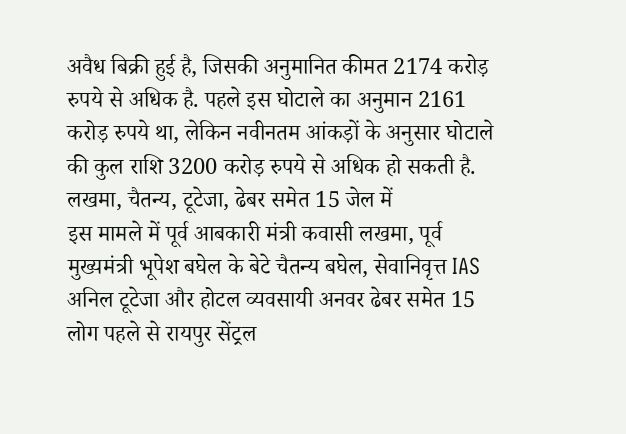अवैध बिक्री हुई है, जिसकी अनुमानित कीमत 2174 करोड़ रुपये से अधिक है. पहले इस घोटाले का अनुमान 2161 करोड़ रुपये था, लेकिन नवीनतम आंकड़ों के अनुसार घोटाले की कुल राशि 3200 करोड़ रुपये से अधिक हो सकती है.
लखमा, चैतन्य, टूटेजा, ढेबर समेत 15 जेल में
इस मामले में पूर्व आबकारी मंत्री कवासी लखमा, पूर्व मुख्यमंत्री भूपेश बघेल के बेटे चैतन्य बघेल, सेवानिवृत्त IAS अनिल टूटेजा और होटल व्यवसायी अनवर ढेबर समेत 15 लोग पहले से रायपुर सेंट्रल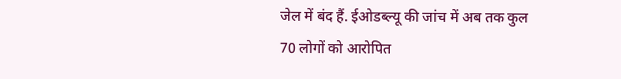जेल में बंद हैं. ईओडब्ल्यू की जांच में अब तक कुल 70 लोगों को आरोपित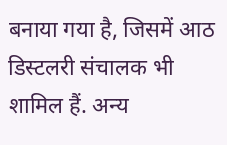बनाया गया है, जिसमें आठ डिस्टलरी संचालक भी शामिल हैं. अन्य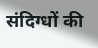संदिग्धों की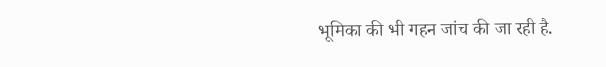भूमिका की भी गहन जांच की जा रही है.